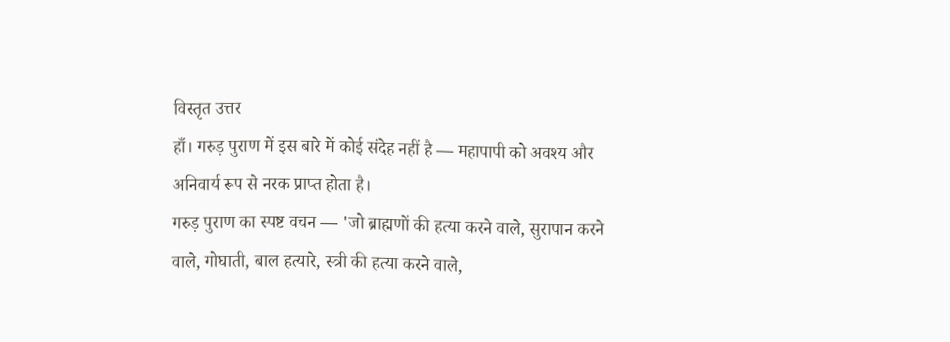विस्तृत उत्तर
हाँ। गरुड़ पुराण में इस बारे में कोई संदेह नहीं है — महापापी को अवश्य और अनिवार्य रूप से नरक प्राप्त होता है।
गरुड़ पुराण का स्पष्ट वचन — 'जो ब्राह्मणों की हत्या करने वाले, सुरापान करने वाले, गोघाती, बाल हत्यारे, स्त्री की हत्या करने वाले,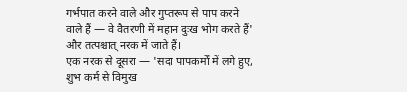गर्भपात करने वाले और गुप्तरूप से पाप करने वाले हैं — वे वैतरणी में महान दुःख भोग करते हैं' और तत्पश्चात् नरक में जाते हैं।
एक नरक से दूसरा — 'सदा पापकर्मों में लगे हुए, शुभ कर्म से विमुख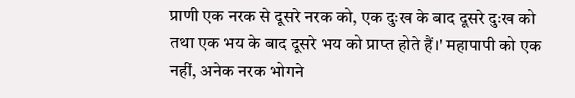प्राणी एक नरक से दूसरे नरक को, एक दुःख के बाद दूसरे दुःख को तथा एक भय के बाद दूसरे भय को प्राप्त होते हैं।' महापापी को एक नहीं, अनेक नरक भोगने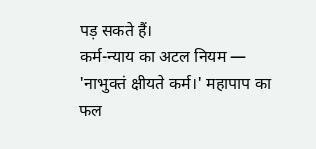पड़ सकते हैं।
कर्म-न्याय का अटल नियम — 'नाभुक्तं क्षीयते कर्म।' महापाप का फल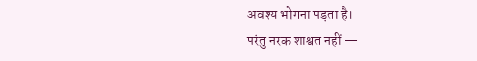अवश्य भोगना पड़ता है।
परंतु नरक शाश्वत नहीं —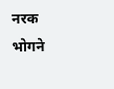नरक भोगने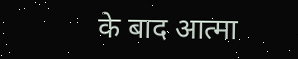के बाद आत्मा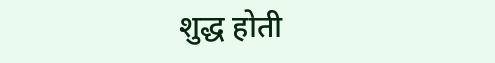शुद्ध होती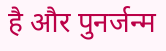है और पुनर्जन्म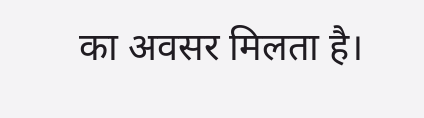का अवसर मिलता है।